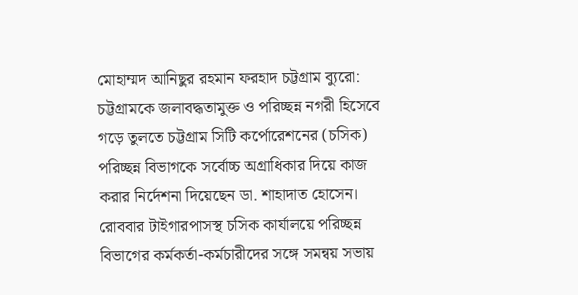মোহাম্মদ আনিছুর রহমান ফরহাদ চট্টগ্রাম ব্যুরো:
চট্টগ্রামকে জলাবদ্ধতামুক্ত ও পরিচ্ছন্ন নগরী হিসেবে গড়ে তুলতে চট্টগ্রাম সিটি কর্পোরেশনের (চসিক) পরিচ্ছন্ন বিভাগকে সর্বোচ্চ অগ্রাধিকার দিয়ে কাজ করার নির্দেশনা দিয়েছেন ডা. শাহাদাত হোসেন। রোববার টাইগারপাসস্থ চসিক কার্যালয়ে পরিচ্ছন্ন বিভাগের কর্মকর্তা-কর্মচারীদের সঙ্গে সমন্বয় সভায়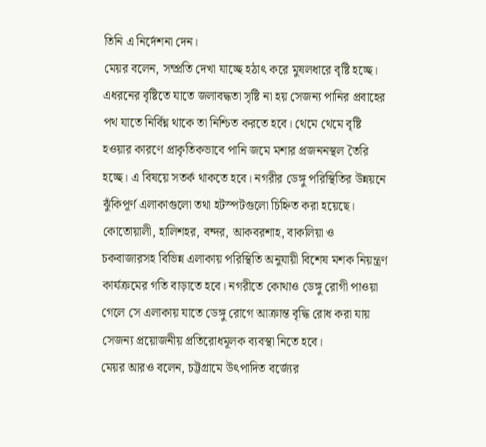তিনি এ নির্দেশনা দেন।
মেয়র বলেন, সম্প্রতি দেখা যাচ্ছে হঠাৎ করে মুষলধারে বৃষ্টি হচ্ছে। এধরনের বৃষ্টিতে যাতে জলাবদ্ধতা সৃষ্টি না হয় সেজন্য পানির প্রবাহের পথ যাতে নির্বিঘ্ন থাকে তা নিশ্চিত করতে হবে। থেমে থেমে বৃষ্টি হওয়ার কারণে প্রাকৃতিকভাবে পানি জমে মশার প্রজননস্থল তৈরি হচ্ছে। এ বিষয়ে সতর্ক থাকতে হবে। নগরীর ডেঙ্গু পরিস্থিতির উন্নয়নে ঝুঁকিপূর্ণ এলাকাগুলো তথা হটস্পটগুলো চিহ্নিত করা হয়েছে। কোতোয়ালী, হালিশহর, বন্দর, আকবরশাহ, বাকলিয়া ও চকবাজারসহ বিভিন্ন এলাকায় পরিস্থিতি অনুযায়ী বিশেষ মশক নিয়ন্ত্রণ কার্যক্রমের গতি বাড়াতে হবে। নগরীতে কোথাও ডেঙ্গু রোগী পাওয়া গেলে সে এলাকায় যাতে ডেঙ্গু রোগে আক্রান্ত বৃদ্ধি রোধ করা যায় সেজন্য প্রয়োজনীয় প্রতিরোধমূলক ব্যবস্থা নিতে হবে।
মেয়র আরও বলেন, চট্টগ্রামে উৎপাদিত বর্জ্যের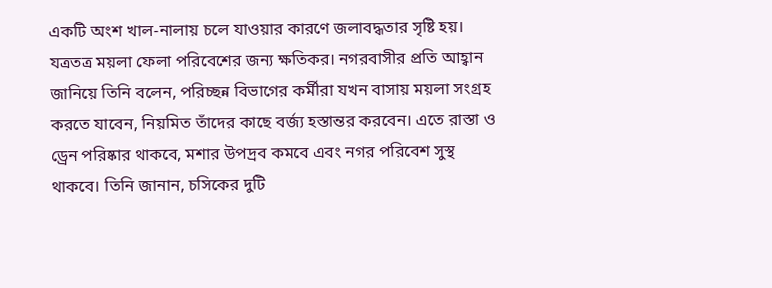একটি অংশ খাল-নালায় চলে যাওয়ার কারণে জলাবদ্ধতার সৃষ্টি হয়। যত্রতত্র ময়লা ফেলা পরিবেশের জন্য ক্ষতিকর। নগরবাসীর প্রতি আহ্বান জানিয়ে তিনি বলেন, পরিচ্ছন্ন বিভাগের কর্মীরা যখন বাসায় ময়লা সংগ্রহ করতে যাবেন, নিয়মিত তাঁদের কাছে বর্জ্য হস্তান্তর করবেন। এতে রাস্তা ও ড্রেন পরিষ্কার থাকবে, মশার উপদ্রব কমবে এবং নগর পরিবেশ সুস্থ থাকবে। তিনি জানান, চসিকের দুটি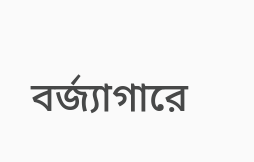বর্জ্যাগারে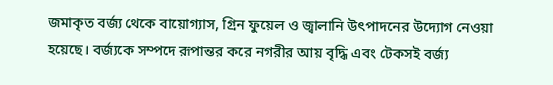জমাকৃত বর্জ্য থেকে বায়োগ্যাস, গ্রিন ফুয়েল ও জ্বালানি উৎপাদনের উদ্যোগ নেওয়া হয়েছে। বর্জ্যকে সম্পদে রূপান্তর করে নগরীর আয় বৃদ্ধি এবং টেকসই বর্জ্য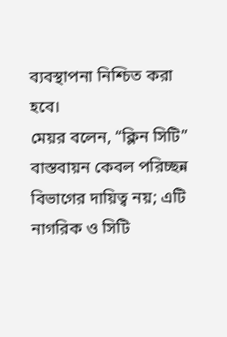ব্যবস্থাপনা নিশ্চিত করা হবে।
মেয়র বলেন, “ক্লিন সিটি” বাস্তবায়ন কেবল পরিচ্ছন্ন বিভাগের দায়িত্ব নয়; এটি নাগরিক ও সিটি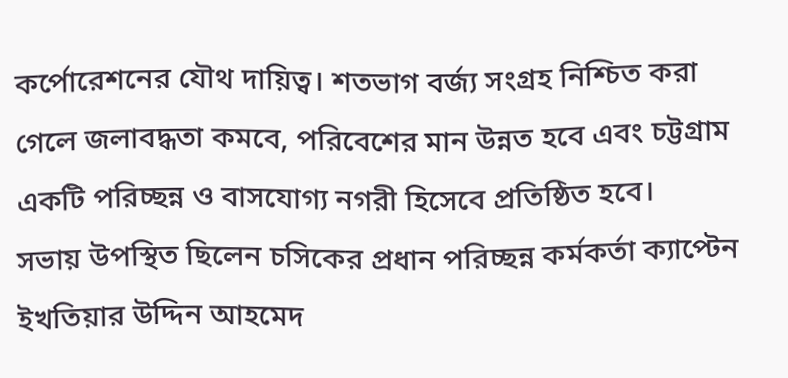কর্পোরেশনের যৌথ দায়িত্ব। শতভাগ বর্জ্য সংগ্রহ নিশ্চিত করা গেলে জলাবদ্ধতা কমবে, পরিবেশের মান উন্নত হবে এবং চট্টগ্রাম একটি পরিচ্ছন্ন ও বাসযোগ্য নগরী হিসেবে প্রতিষ্ঠিত হবে।
সভায় উপস্থিত ছিলেন চসিকের প্রধান পরিচ্ছন্ন কর্মকর্তা ক্যাপ্টেন ইখতিয়ার উদ্দিন আহমেদ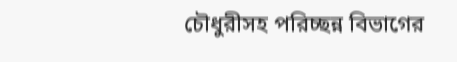চৌধুরীসহ পরিচ্ছন্ন বিভাগের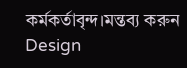কর্মকর্তাবৃন্দ।মন্তব্য করুন
Design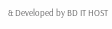& Developed by BD IT HOST